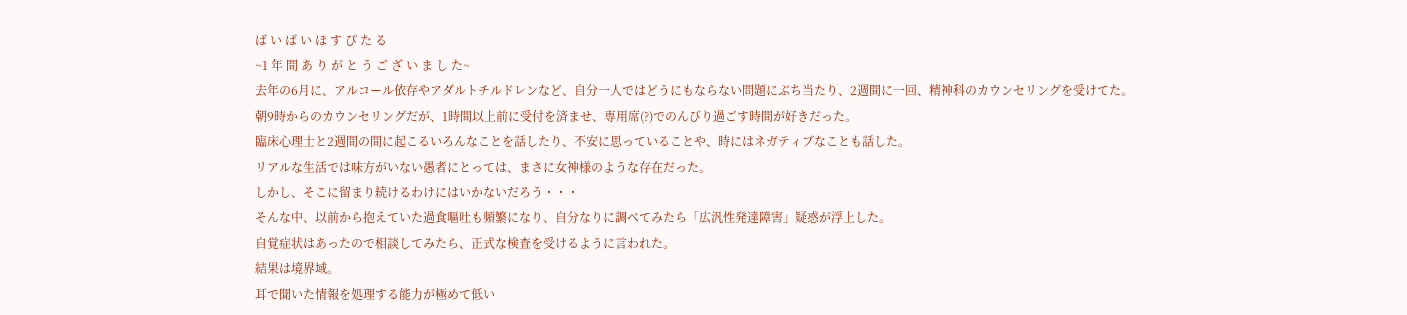ば い ば い ほ す ぴ た る
~1 年 間 あ り が と う ご ざ い ま し た~
去年の6月に、アルコール依存やアダルトチルドレンなど、自分一人ではどうにもならない問題にぶち当たり、2週間に一回、精神科のカウンセリングを受けてた。
朝9時からのカウンセリングだが、1時間以上前に受付を済ませ、専用席(?)でのんびり過ごす時間が好きだった。
臨床心理士と2週間の間に起こるいろんなことを話したり、不安に思っていることや、時にはネガティブなことも話した。
リアルな生活では味方がいない愚者にとっては、まさに女神様のような存在だった。
しかし、そこに留まり続けるわけにはいかないだろう・・・
そんな中、以前から抱えていた過食嘔吐も頻繁になり、自分なりに調べてみたら「広汎性発達障害」疑惑が浮上した。
自覚症状はあったので相談してみたら、正式な検査を受けるように言われた。
結果は境界域。
耳で聞いた情報を処理する能力が極めて低い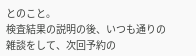とのこと。
検査結果の説明の後、いつも通りの雑談をして、次回予約の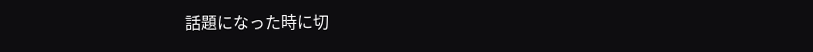話題になった時に切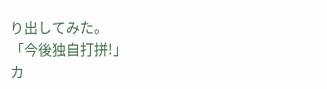り出してみた。
「今後独自打拼!」
カ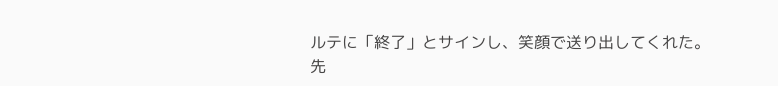ルテに「終了」とサインし、笑顔で送り出してくれた。
先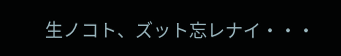生ノコト、ズット忘レナイ・・・